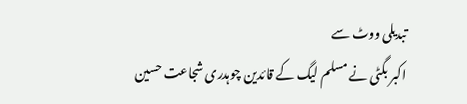تبدیلی ووٹ سے
اکبر بگٹی نے مسلم لیگ کے قائدین چوہدری شجاعت حسین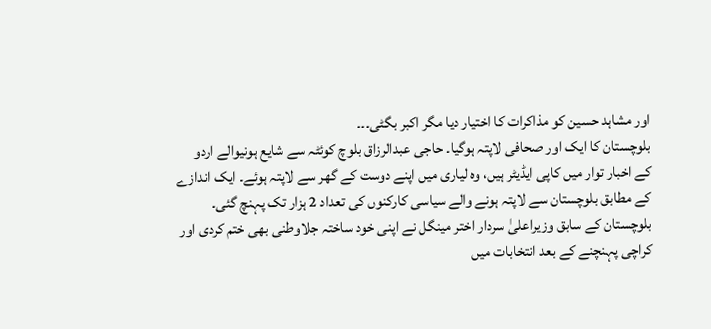اور مشاہد حسین کو مذاکرات کا اختیار دیا مگر اکبر بگٹی۔۔۔
بلوچستان کا ایک اور صحافی لاپتہ ہوگیا۔ حاجی عبدالرزاق بلوچ کوئٹہ سے شایع ہونیوالے اردو کے اخبار توار میں کاپی ایڈیٹر ہیں، وہ لیاری میں اپنے دوست کے گھر سے لاپتہ ہوئے۔ ایک اندازے کے مطابق بلوچستان سے لاپتہ ہونے والے سیاسی کارکنوں کی تعداد 2 ہزار تک پہنچ گئی۔ بلوچستان کے سابق وزیراعلیٰ سردار اختر مینگل نے اپنی خود ساختہ جلاوطنی بھی ختم کردی اور کراچی پہنچنے کے بعد انتخابات میں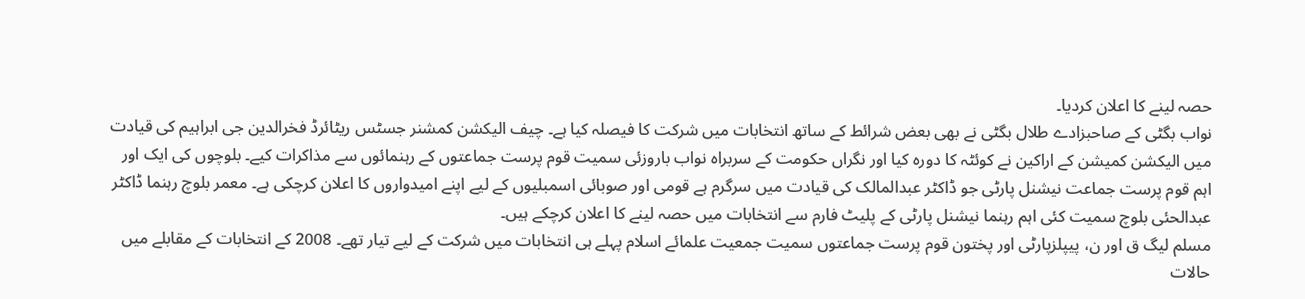حصہ لینے کا اعلان کردیا۔
نواب بگٹی کے صاحبزادے طلال بگٹی نے بھی بعض شرائط کے ساتھ انتخابات میں شرکت کا فیصلہ کیا ہے۔ چیف الیکشن کمشنر جسٹس ریٹائرڈ فخرالدین جی ابراہیم کی قیادت میں الیکشن کمیشن کے اراکین نے کوئٹہ کا دورہ کیا اور نگراں حکومت کے سربراہ نواب باروزئی سمیت قوم پرست جماعتوں کے رہنمائوں سے مذاکرات کیے۔ بلوچوں کی ایک اور اہم قوم پرست جماعت نیشنل پارٹی جو ڈاکٹر عبدالمالک کی قیادت میں سرگرم ہے قومی اور صوبائی اسمبلیوں کے لیے اپنے امیدواروں کا اعلان کرچکی ہے۔ معمر بلوچ رہنما ڈاکٹر عبدالحئی بلوچ سمیت کئی اہم رہنما نیشنل پارٹی کے پلیٹ فارم سے انتخابات میں حصہ لینے کا اعلان کرچکے ہیں۔
مسلم لیگ ق اور ن، پیپلزپارٹی اور پختون قوم پرست جماعتوں سمیت جمعیت علمائے اسلام پہلے ہی انتخابات میں شرکت کے لیے تیار تھے۔ 2008 کے انتخابات کے مقابلے میں حالات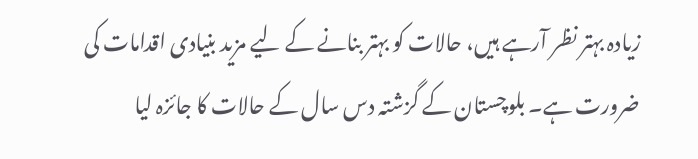زیادہ بہتر نظر آرہے ہیں، حالات کو بہتر بنانے کے لیے مزید بنیادی اقدامات کی ضرورت ہے۔ بلوچستان کے گزشتہ دس سال کے حالات کا جائزہ لیا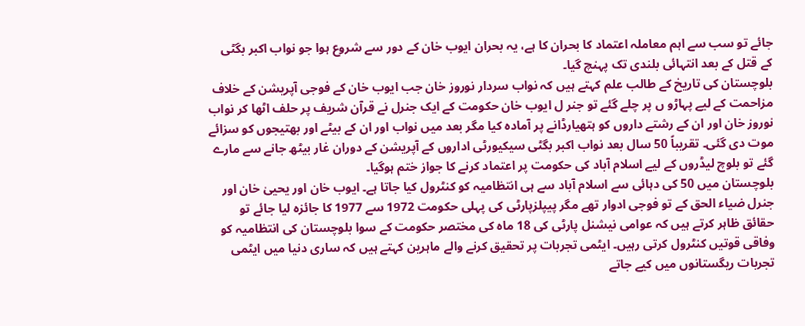جائے تو سب سے اہم معاملہ اعتماد کا بحران کا ہے، یہ بحران ایوب خان کے دور سے شروع ہوا جو نواب اکبر بگٹی کے قتل کے بعد انتہائی بلندی تک پہنچ گیا۔
بلوچستان کی تاریخ کے طالب علم کہتے ہیں کہ نواب سردار نوروز خان جب ایوب خان کے فوجی آپریشن کے خلاف مزاحمت کے لیے پہاڑو ں پر چلے گئے تو جنر ل ایوب خان حکومت کے ایک جنرل نے قرآن شریف پر حلف اٹھا کر نواب نوروز خان اور ان کے رشتے داروں کو ہتھیارڈانے پر آمادہ کیا مگر بعد میں نواب اور ان کے بیٹے اور بھتیجوں کو سزائے موت دی گئی۔ تقریباً 50 سال بعد نواب اکبر بگٹی سیکیورٹی اداروں کے آپریشن کے دوران غار بیٹھ جانے سے مارے گئے تو بلوچ لیڈروں کے لیے اسلام آباد کی حکومت پر اعتماد کرنے کا جواز ختم ہوگیا۔
بلوچستان میں 50 کی دہائی سے اسلام آباد سے ہی انتظامیہ کو کنٹرول کیا جاتا ہے۔ ایوب خان اور یحییٰ خان اور جنرل ضیاء الحق کے تو فوجی ادوار تھے مگر پیپلزپارٹی کی پہلی حکومت 1972 سے 1977 کا جائزہ لیا جائے تو حقائق ظاہر کرتے ہیں کہ عوامی نیشنل پارٹی کی 18 ماہ کی مختصر حکومت کے سوا بلوچستان کی انتظامیہ کو وفاقی قوتیں کنٹرول کرتی رہیں۔ ایٹمی تجربات پر تحقیق کرنے والے ماہرین کہتے ہیں کہ ساری دنیا میں ایٹمی تجربات ریگستانوں میں کیے جاتے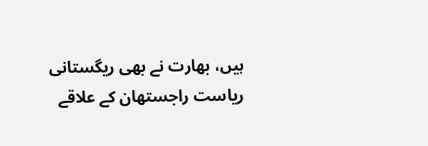ہیں، بھارت نے بھی ریگستانی ریاست راجستھان کے علاقے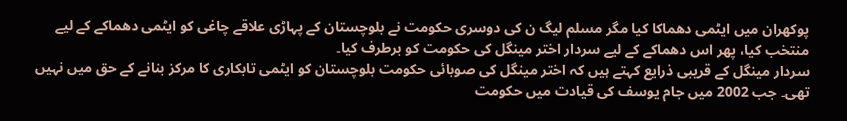پوکھران میں ایٹمی دھماکا کیا مگر مسلم لیگ ن کی دوسری حکومت نے بلوچستان کے پہاڑی علاقے چاغی کو ایٹمی دھماکے کے لیے منتخب کیا، پھر اس دھماکے کے لیے سردار اختر مینگل کی حکومت کو برطرف کیا۔
سردار مینگل کے قریبی ذرایع کہتے ہیں کہ اختر مینگل کی صوبائی حکومت بلوچستان کو ایٹمی تابکاری کا مرکز بنانے کے حق میں نہیں تھی۔ جب 2002 میں جام یوسف کی قیادت میں حکومت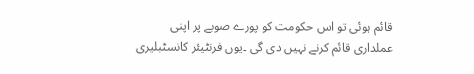قائم ہوئی تو اس حکومت کو پورے صوبے پر اپنی عملداری قائم کرنے نہیں دی گی ۔یوں فرنٹیئر کانسٹبلیری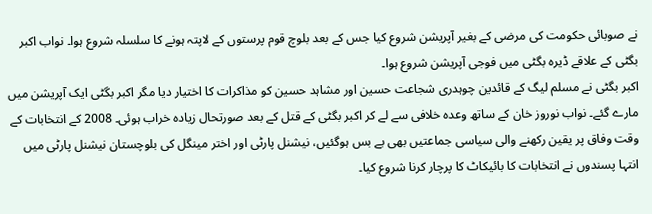نے صوبائی حکومت کی مرضی کے بغیر آپریشن شروع کیا جس کے بعد بلوچ قوم پرستوں کے لاپتہ ہونے کا سلسلہ شروع ہوا۔ نواب اکبر بگٹی کے علاقے ڈیرہ بگٹی میں فوجی آپریشن شروع ہوا۔
اکبر بگٹی نے مسلم لیگ کے قائدین چوہدری شجاعت حسین اور مشاہد حسین کو مذاکرات کا اختیار دیا مگر اکبر بگٹی ایک آپریشن میں مارے گئے۔ نواب نوروز خان کے ساتھ وعدہ خلافی سے لے کر اکبر بگٹی کے قتل کے بعد صورتحال زیادہ خراب ہوئی۔ 2008 کے انتخابات کے وقت وفاق پر یقین رکھنے والی سیاسی جماعتیں بھی بے بس ہوگئیں، نیشنل پارٹی اور اختر مینگل کی بلوچستان نیشنل پارٹی میں انتہا پسندوں نے انتخابات کا بائیکاٹ کا پرچار کرنا شروع کیا۔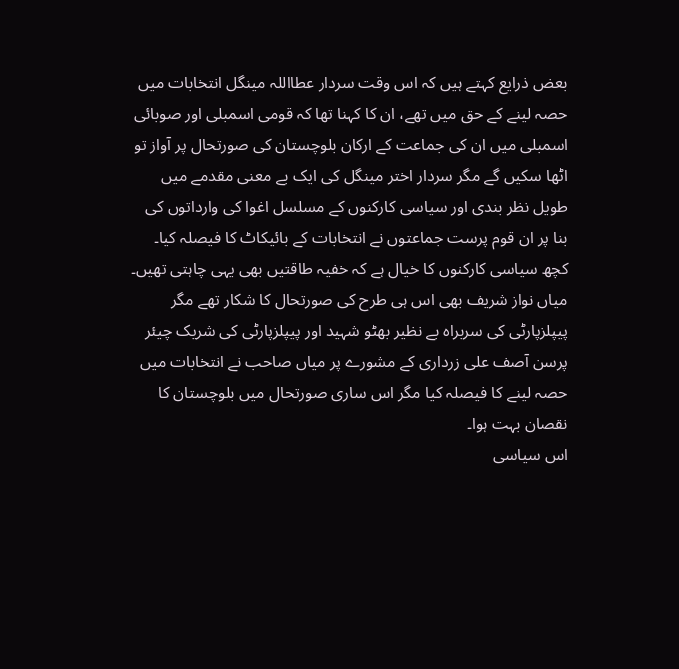بعض ذرایع کہتے ہیں کہ اس وقت سردار عطااللہ مینگل انتخابات میں حصہ لینے کے حق میں تھے، ان کا کہنا تھا کہ قومی اسمبلی اور صوبائی اسمبلی میں ان کی جماعت کے ارکان بلوچستان کی صورتحال پر آواز تو اٹھا سکیں گے مگر سردار اختر مینگل کی ایک بے معنی مقدمے میں طویل نظر بندی اور سیاسی کارکنوں کے مسلسل اغوا کی وارداتوں کی بنا پر ان قوم پرست جماعتوں نے انتخابات کے بائیکاٹ کا فیصلہ کیا۔ کچھ سیاسی کارکنوں کا خیال ہے کہ خفیہ طاقتیں بھی یہی چاہتی تھیں۔ میاں نواز شریف بھی اس ہی طرح کی صورتحال کا شکار تھے مگر پیپلزپارٹی کی سربراہ بے نظیر بھٹو شہید اور پیپلزپارٹی کی شریک چیئر پرسن آصف علی زرداری کے مشورے پر میاں صاحب نے انتخابات میں حصہ لینے کا فیصلہ کیا مگر اس ساری صورتحال میں بلوچستان کا نقصان بہت ہوا۔
اس سیاسی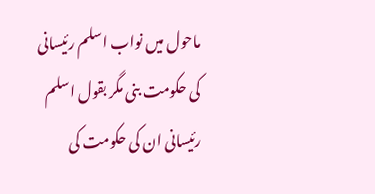ماحول میں نواب اسلم رئیسانی کی حکومت بنی مگر بقول اسلم رئیسانی ان کی حکومت کی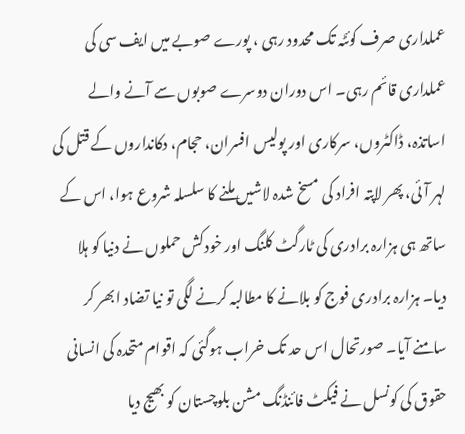عملداری صرف کوئٹہ تک محدود رہی ، پورے صوبے میں ایف سی کی عملداری قائم رہی۔ اس دوران دوسرے صوبوں سے آنے والے اساتذہ، ڈاکٹروں، سرکاری اور پولیس افسران، حجام، دکانداروں کے قتل کی لہر آئی، پھر لاپتہ افراد کی مسخ شدہ لاشیں ملنے کا سلسلہ شروع ہوا، اس کے ساتھ ہی ہزارہ برادری کی ٹارگٹ کلنگ اور خودکش حملوں نے دنیا کو ہلا دیا۔ ہزارہ برادری فوج کو بلانے کا مطالبہ کرنے لگی تو نیا تضاد ابھر کر سامنے آیا۔ صورتحال اس حد تک خراب ہوگئی کہ اقوام متحدہ کی انسانی حقوق کی کونسل نے فیکٹ فائنڈنگ مشن بلوچستان کو بھیج دیا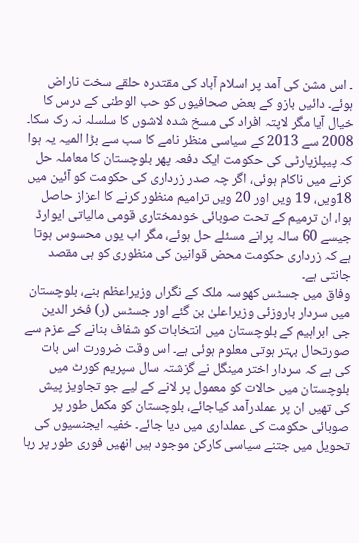۔ اس مشن کی آمد پر اسلام آباد کی مقتدرہ حلقے سخت ناراض ہوئے۔ دائیں بازو کے بعض صحافیوں کو حب الوطنی کے درس کا خیال آیا مگر لاپتہ افراد کی مسخ شدہ لاشوں کا سلسلہ نہ رک سکا۔
2008 سے 2013 کے سیاسی منظر نامے کا سب سے بڑا المیہ یہ ہوا کہ پیپلزپارٹی کی حکومت ایک دفعہ پھر بلوچستان کا معاملہ حل کرنے میں ناکام ہوئی، اگر چہ صدر زرداری کی حکومت کو آئین میں 18ویں، 19 ویں اور 20 ویں ترامیم منظور کرنے کا اعزاز حاصل ہوا، ان ترمیم کے تحت صوبائی خودمختاری قومی مالیاتی ایوارڈ جیسے 60 سالہ پرانے مسئلے حل ہوئے، مگر اب یوں محسوس ہوتا ہے کہ زرداری حکومت محض قوانین کی منظوری کو ہی مقصد جانتی ہے۔
وفاق میں جسٹس کھوسہ ملک کے نگراں وزیراعظم بنے، بلوچستان میں سردار باروزئی وزیراعلیٰ بن گئے اور جسٹس (ر) فخر الدین جی ابراہیم کے بلوچستان میں انتخابات کو شفاف بنانے کے عزم سے صورتحال بہتر ہوتی معلوم ہوئی ہے۔ اس وقت ضرورت اس بات کی ہے کہ سردار اختر مینگل نے گزشتہ سال سپریم کورٹ میں بلوچستان میں حالات کو معمول پر لانے کے لیے جو تجاویز پیش کی تھیں ان پر عملدرآمد کیاجائے، بلوچستان کو مکمل طور پر صوبائی حکومت کی عملداری میں دیا جائے۔ خفیہ ایجنسیوں کی تحویل میں جتنے سیاسی کارکن موجود ہیں انھیں فوری طور پر رہا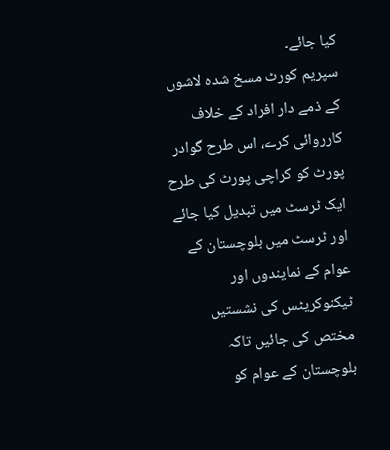کیا جائے۔
سپریم کورٹ مسخ شدہ لاشوں کے ذمے دار افراد کے خلاف کارروائی کرے، اس طرح گوادر پورٹ کو کراچی پورٹ کی طرح ایک ٹرسٹ میں تبدیل کیا جائے اور ٹرسٹ میں بلوچستان کے عوام کے نمایندوں اور ٹیکنوکریٹس کی نشستیں مختص کی جائیں تاکہ بلوچستان کے عوام کو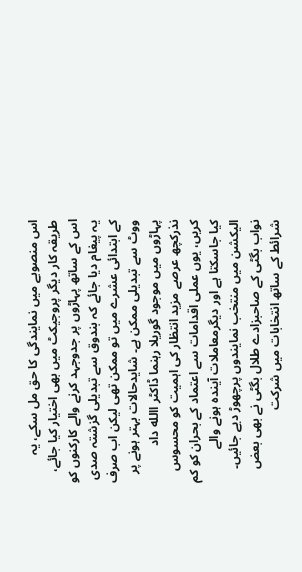اس منصوبے میں نمایندگی کا حق مل سکے، یہ طریقہ کار دیگر پروجیکٹ میں بھی اختیار کیا جائے، اس کے ساتھ پہاڑوں پر جدوجہد کرنے والے کارکنوں کو یہ پیغام دیا جائے کہ بندوق سے تبدیلی گزشتہ صدی کے ابتدائی عشرے میں تو ممکن تھی لیکن اب صرف ووٹ سے تبدیلی ممکن ہے۔ شایدحالات بہتر ہونے پر پہاڑوں میں موجود گوریلا رہنما ڈاکٹر االله داد نذرکچھ عرصے مزید انتظار کی اہمیت کو محسوس کریں، یوں عملی اقدامات سے اعتماد کے بحران کو کم کیا جاسکتا ہے اور دیگرمعاملات آیندہ ہونے والے الیکشن میں منتخب نمایندوں پرچھوڑ دیے جائیں۔
نواب بگٹی کے صاحبزادے طلال بگٹی نے بھی بعض شرائط کے ساتھ انتخابات میں شرکت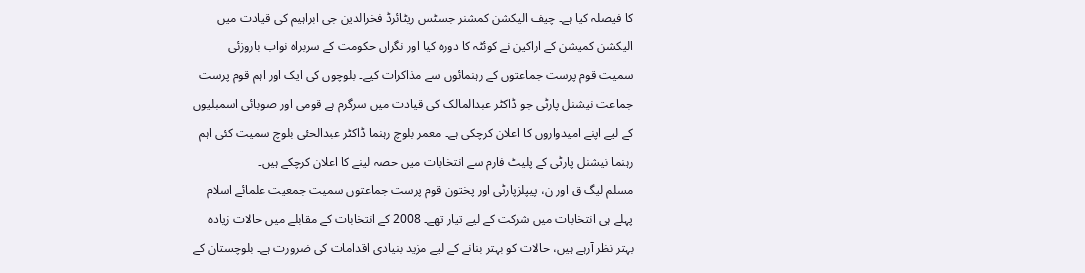کا فیصلہ کیا ہے۔ چیف الیکشن کمشنر جسٹس ریٹائرڈ فخرالدین جی ابراہیم کی قیادت میں الیکشن کمیشن کے اراکین نے کوئٹہ کا دورہ کیا اور نگراں حکومت کے سربراہ نواب باروزئی سمیت قوم پرست جماعتوں کے رہنمائوں سے مذاکرات کیے۔ بلوچوں کی ایک اور اہم قوم پرست جماعت نیشنل پارٹی جو ڈاکٹر عبدالمالک کی قیادت میں سرگرم ہے قومی اور صوبائی اسمبلیوں کے لیے اپنے امیدواروں کا اعلان کرچکی ہے۔ معمر بلوچ رہنما ڈاکٹر عبدالحئی بلوچ سمیت کئی اہم رہنما نیشنل پارٹی کے پلیٹ فارم سے انتخابات میں حصہ لینے کا اعلان کرچکے ہیں۔
مسلم لیگ ق اور ن، پیپلزپارٹی اور پختون قوم پرست جماعتوں سمیت جمعیت علمائے اسلام پہلے ہی انتخابات میں شرکت کے لیے تیار تھے۔ 2008 کے انتخابات کے مقابلے میں حالات زیادہ بہتر نظر آرہے ہیں، حالات کو بہتر بنانے کے لیے مزید بنیادی اقدامات کی ضرورت ہے۔ بلوچستان کے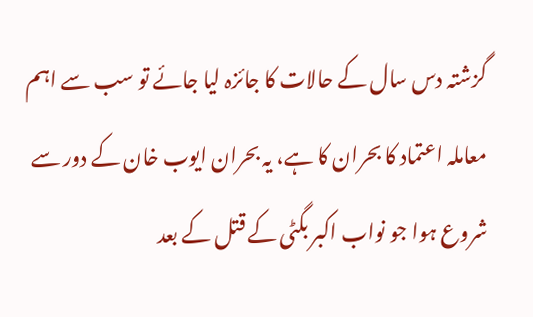گزشتہ دس سال کے حالات کا جائزہ لیا جائے تو سب سے اہم معاملہ اعتماد کا بحران کا ہے، یہ بحران ایوب خان کے دور سے شروع ہوا جو نواب اکبر بگٹی کے قتل کے بعد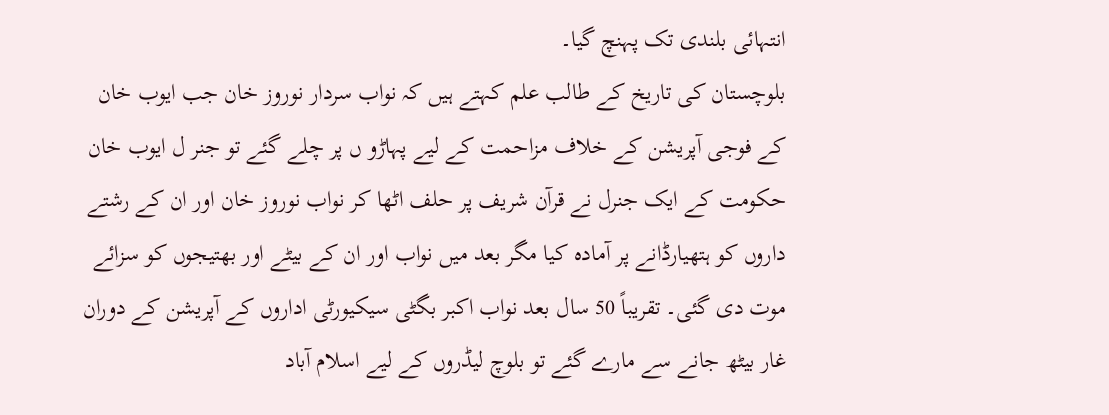انتہائی بلندی تک پہنچ گیا۔
بلوچستان کی تاریخ کے طالب علم کہتے ہیں کہ نواب سردار نوروز خان جب ایوب خان کے فوجی آپریشن کے خلاف مزاحمت کے لیے پہاڑو ں پر چلے گئے تو جنر ل ایوب خان حکومت کے ایک جنرل نے قرآن شریف پر حلف اٹھا کر نواب نوروز خان اور ان کے رشتے داروں کو ہتھیارڈانے پر آمادہ کیا مگر بعد میں نواب اور ان کے بیٹے اور بھتیجوں کو سزائے موت دی گئی۔ تقریباً 50 سال بعد نواب اکبر بگٹی سیکیورٹی اداروں کے آپریشن کے دوران غار بیٹھ جانے سے مارے گئے تو بلوچ لیڈروں کے لیے اسلام آباد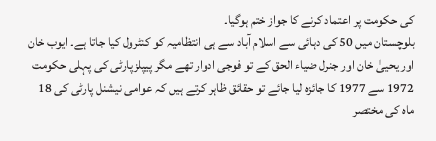کی حکومت پر اعتماد کرنے کا جواز ختم ہوگیا۔
بلوچستان میں 50 کی دہائی سے اسلام آباد سے ہی انتظامیہ کو کنٹرول کیا جاتا ہے۔ ایوب خان اور یحییٰ خان اور جنرل ضیاء الحق کے تو فوجی ادوار تھے مگر پیپلزپارٹی کی پہلی حکومت 1972 سے 1977 کا جائزہ لیا جائے تو حقائق ظاہر کرتے ہیں کہ عوامی نیشنل پارٹی کی 18 ماہ کی مختصر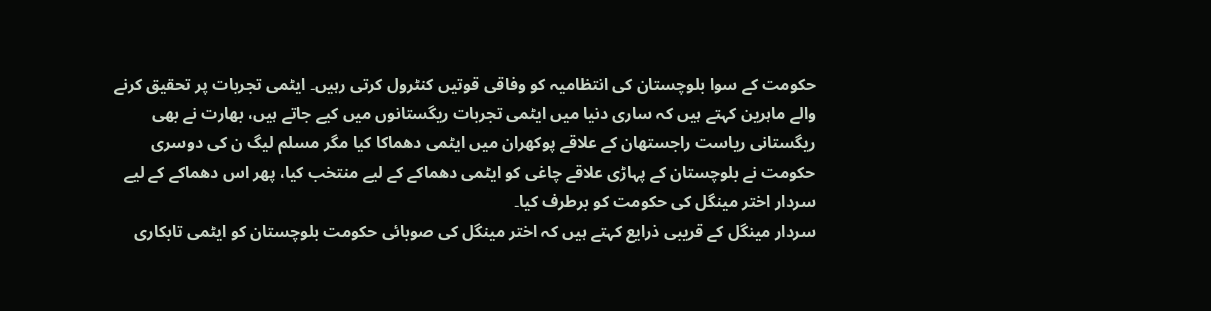حکومت کے سوا بلوچستان کی انتظامیہ کو وفاقی قوتیں کنٹرول کرتی رہیں۔ ایٹمی تجربات پر تحقیق کرنے والے ماہرین کہتے ہیں کہ ساری دنیا میں ایٹمی تجربات ریگستانوں میں کیے جاتے ہیں، بھارت نے بھی ریگستانی ریاست راجستھان کے علاقے پوکھران میں ایٹمی دھماکا کیا مگر مسلم لیگ ن کی دوسری حکومت نے بلوچستان کے پہاڑی علاقے چاغی کو ایٹمی دھماکے کے لیے منتخب کیا، پھر اس دھماکے کے لیے سردار اختر مینگل کی حکومت کو برطرف کیا۔
سردار مینگل کے قریبی ذرایع کہتے ہیں کہ اختر مینگل کی صوبائی حکومت بلوچستان کو ایٹمی تابکاری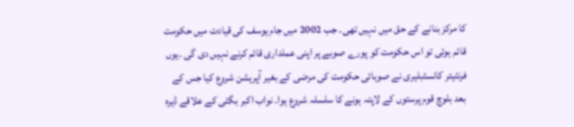کا مرکز بنانے کے حق میں نہیں تھی۔ جب 2002 میں جام یوسف کی قیادت میں حکومت قائم ہوئی تو اس حکومت کو پورے صوبے پر اپنی عملداری قائم کرنے نہیں دی گی ۔یوں فرنٹیئر کانسٹبلیری نے صوبائی حکومت کی مرضی کے بغیر آپریشن شروع کیا جس کے بعد بلوچ قوم پرستوں کے لاپتہ ہونے کا سلسلہ شروع ہوا۔ نواب اکبر بگٹی کے علاقے ڈیرہ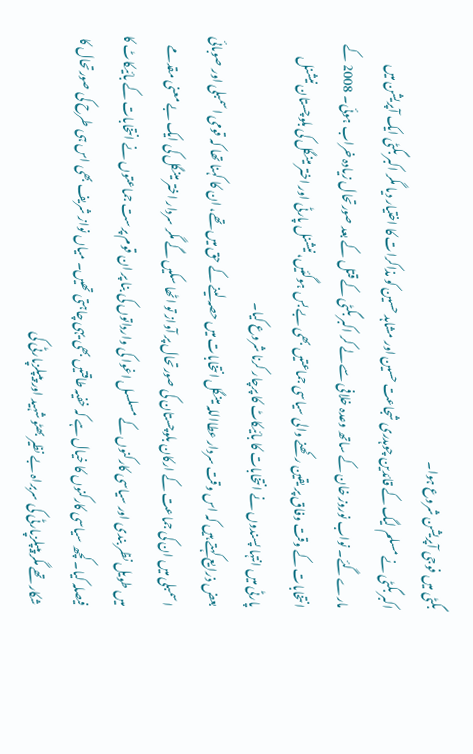بگٹی میں فوجی آپریشن شروع ہوا۔
اکبر بگٹی نے مسلم لیگ کے قائدین چوہدری شجاعت حسین اور مشاہد حسین کو مذاکرات کا اختیار دیا مگر اکبر بگٹی ایک آپریشن میں مارے گئے۔ نواب نوروز خان کے ساتھ وعدہ خلافی سے لے کر اکبر بگٹی کے قتل کے بعد صورتحال زیادہ خراب ہوئی۔ 2008 کے انتخابات کے وقت وفاق پر یقین رکھنے والی سیاسی جماعتیں بھی بے بس ہوگئیں، نیشنل پارٹی اور اختر مینگل کی بلوچستان نیشنل پارٹی میں انتہا پسندوں نے انتخابات کا بائیکاٹ کا پرچار کرنا شروع کیا۔
بعض ذرایع کہتے ہیں کہ اس وقت سردار عطااللہ مینگل انتخابات میں حصہ لینے کے حق میں تھے، ان کا کہنا تھا کہ قومی اسمبلی اور صوبائی اسمبلی میں ان کی جماعت کے ارکان بلوچستان کی صورتحال پر آواز تو اٹھا سکیں گے مگر سردار اختر مینگل کی ایک بے معنی مقدمے میں طویل نظر بندی اور سیاسی کارکنوں کے مسلسل اغوا کی وارداتوں کی بنا پر ان قوم پرست جماعتوں نے انتخابات کے بائیکاٹ کا فیصلہ کیا۔ کچھ سیاسی کارکنوں کا خیال ہے کہ خفیہ طاقتیں بھی یہی چاہتی تھیں۔ میاں نواز شریف بھی اس ہی طرح کی صورتحال کا شکار تھے مگر پیپلزپارٹی کی سربراہ بے نظیر بھٹو شہید اور پیپلزپارٹی کی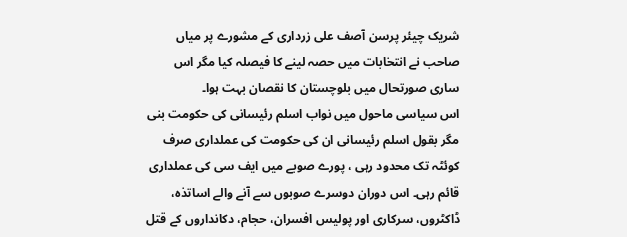شریک چیئر پرسن آصف علی زرداری کے مشورے پر میاں صاحب نے انتخابات میں حصہ لینے کا فیصلہ کیا مگر اس ساری صورتحال میں بلوچستان کا نقصان بہت ہوا۔
اس سیاسی ماحول میں نواب اسلم رئیسانی کی حکومت بنی مگر بقول اسلم رئیسانی ان کی حکومت کی عملداری صرف کوئٹہ تک محدود رہی ، پورے صوبے میں ایف سی کی عملداری قائم رہی۔ اس دوران دوسرے صوبوں سے آنے والے اساتذہ، ڈاکٹروں، سرکاری اور پولیس افسران، حجام، دکانداروں کے قتل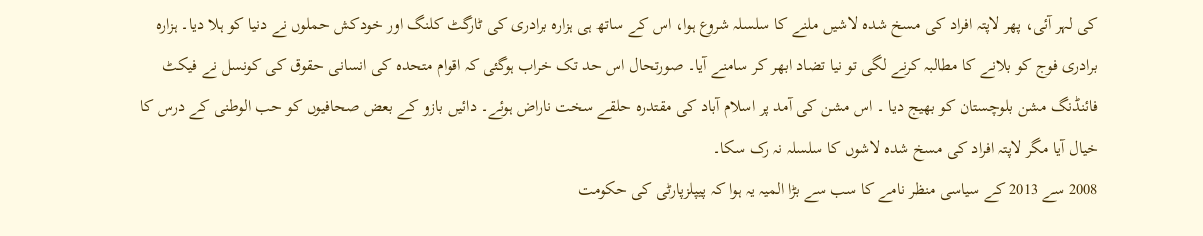کی لہر آئی، پھر لاپتہ افراد کی مسخ شدہ لاشیں ملنے کا سلسلہ شروع ہوا، اس کے ساتھ ہی ہزارہ برادری کی ٹارگٹ کلنگ اور خودکش حملوں نے دنیا کو ہلا دیا۔ ہزارہ برادری فوج کو بلانے کا مطالبہ کرنے لگی تو نیا تضاد ابھر کر سامنے آیا۔ صورتحال اس حد تک خراب ہوگئی کہ اقوام متحدہ کی انسانی حقوق کی کونسل نے فیکٹ فائنڈنگ مشن بلوچستان کو بھیج دیا ۔ اس مشن کی آمد پر اسلام آباد کی مقتدرہ حلقے سخت ناراض ہوئے۔ دائیں بازو کے بعض صحافیوں کو حب الوطنی کے درس کا خیال آیا مگر لاپتہ افراد کی مسخ شدہ لاشوں کا سلسلہ نہ رک سکا۔
2008 سے 2013 کے سیاسی منظر نامے کا سب سے بڑا المیہ یہ ہوا کہ پیپلزپارٹی کی حکومت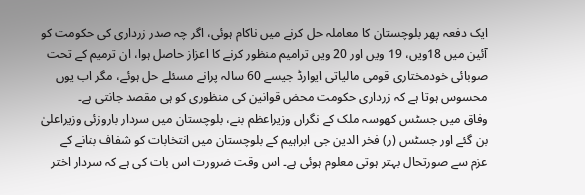ایک دفعہ پھر بلوچستان کا معاملہ حل کرنے میں ناکام ہوئی، اگر چہ صدر زرداری کی حکومت کو آئین میں 18ویں، 19 ویں اور 20 ویں ترامیم منظور کرنے کا اعزاز حاصل ہوا، ان ترمیم کے تحت صوبائی خودمختاری قومی مالیاتی ایوارڈ جیسے 60 سالہ پرانے مسئلے حل ہوئے، مگر اب یوں محسوس ہوتا ہے کہ زرداری حکومت محض قوانین کی منظوری کو ہی مقصد جانتی ہے۔
وفاق میں جسٹس کھوسہ ملک کے نگراں وزیراعظم بنے، بلوچستان میں سردار باروزئی وزیراعلیٰ بن گئے اور جسٹس (ر) فخر الدین جی ابراہیم کے بلوچستان میں انتخابات کو شفاف بنانے کے عزم سے صورتحال بہتر ہوتی معلوم ہوئی ہے۔ اس وقت ضرورت اس بات کی ہے کہ سردار اختر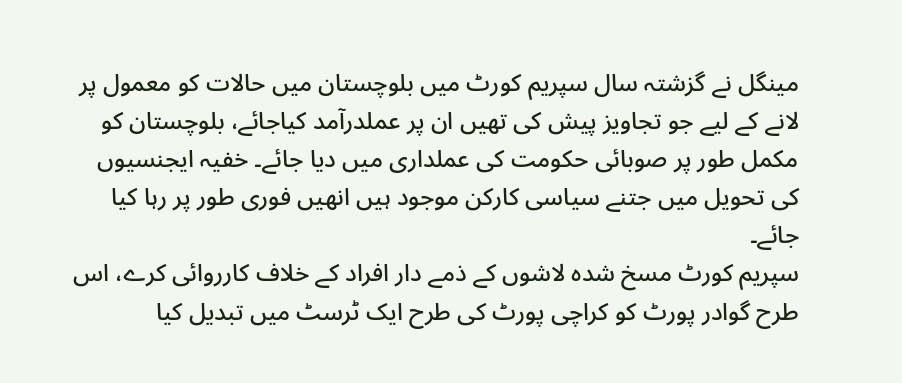مینگل نے گزشتہ سال سپریم کورٹ میں بلوچستان میں حالات کو معمول پر لانے کے لیے جو تجاویز پیش کی تھیں ان پر عملدرآمد کیاجائے، بلوچستان کو مکمل طور پر صوبائی حکومت کی عملداری میں دیا جائے۔ خفیہ ایجنسیوں کی تحویل میں جتنے سیاسی کارکن موجود ہیں انھیں فوری طور پر رہا کیا جائے۔
سپریم کورٹ مسخ شدہ لاشوں کے ذمے دار افراد کے خلاف کارروائی کرے، اس طرح گوادر پورٹ کو کراچی پورٹ کی طرح ایک ٹرسٹ میں تبدیل کیا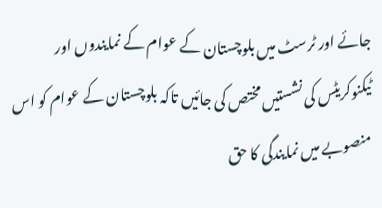جائے اور ٹرسٹ میں بلوچستان کے عوام کے نمایندوں اور ٹیکنوکریٹس کی نشستیں مختص کی جائیں تاکہ بلوچستان کے عوام کو اس منصوبے میں نمایندگی کا حق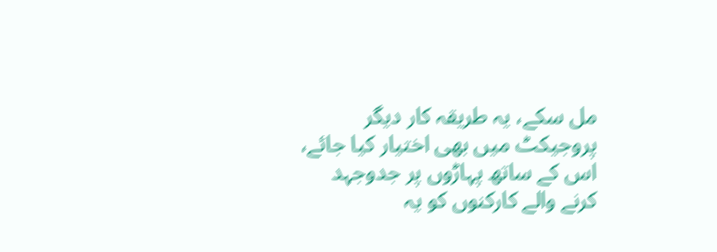مل سکے، یہ طریقہ کار دیگر پروجیکٹ میں بھی اختیار کیا جائے، اس کے ساتھ پہاڑوں پر جدوجہد کرنے والے کارکنوں کو یہ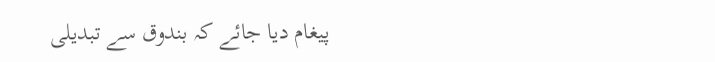پیغام دیا جائے کہ بندوق سے تبدیلی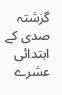گزشتہ صدی کے ابتدائی عشرے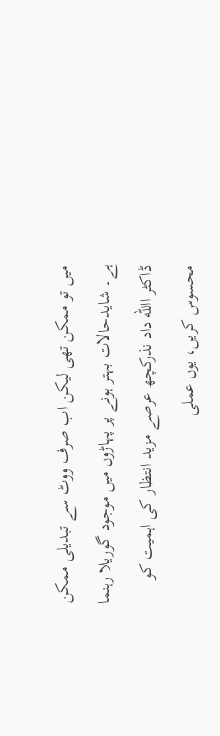میں تو ممکن تھی لیکن اب صرف ووٹ سے تبدیلی ممکن ہے۔ شایدحالات بہتر ہونے پر پہاڑوں میں موجود گوریلا رہنما ڈاکٹر االله داد نذرکچھ عرصے مزید انتظار کی اہمیت کو محسوس کریں، یوں عملی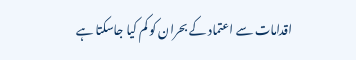اقدامات سے اعتماد کے بحران کو کم کیا جاسکتا ہے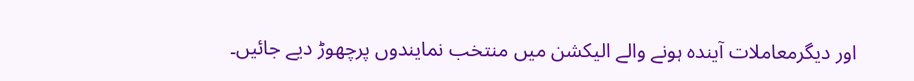اور دیگرمعاملات آیندہ ہونے والے الیکشن میں منتخب نمایندوں پرچھوڑ دیے جائیں۔